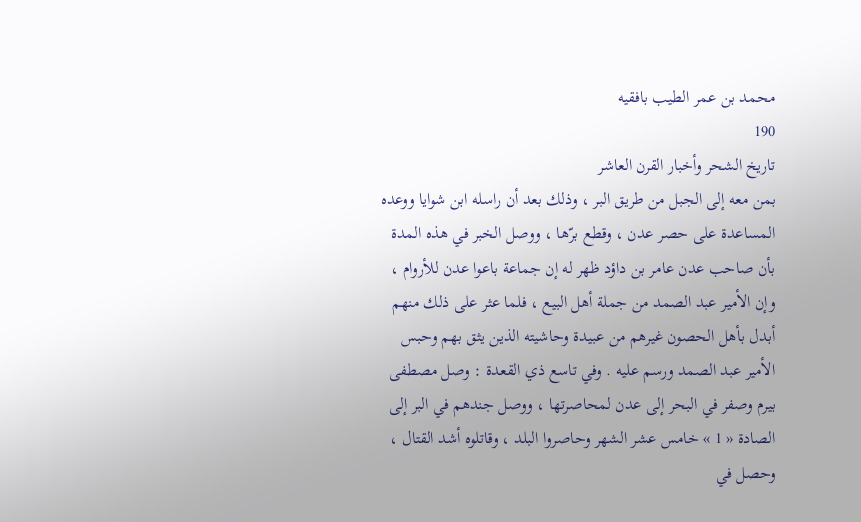محمد بن عمر الطيب بافقيه
190
تاريخ الشحر وأخبار القرن العاشر
بمن معه إلى الجبل من طريق البر ، وذلك بعد أن راسله ابن شوايا ووعده المساعدة على حصر عدن ، وقطع برّها ، ووصل الخبر في هذه المدة بأن صاحب عدن عامر بن داؤد ظهر له إن جماعة باعوا عدن للأروام ، وإن الأمير عبد الصمد من جملة أهل البيع ، فلما عثر على ذلك منهم أبدل بأهل الحصون غيرهم من عبيدة وحاشيته الذين يثق بهم وحبس الأمير عبد الصمد ورسم عليه . وفي تاسع ذي القعدة : وصل مصطفى بيرم وصفر في البحر إلى عدن لمحاصرتها ، ووصل جندهم في البر إلى الصادة « 1 » خامس عشر الشهر وحاصروا البلد ، وقاتلوه أشد القتال ، وحصل في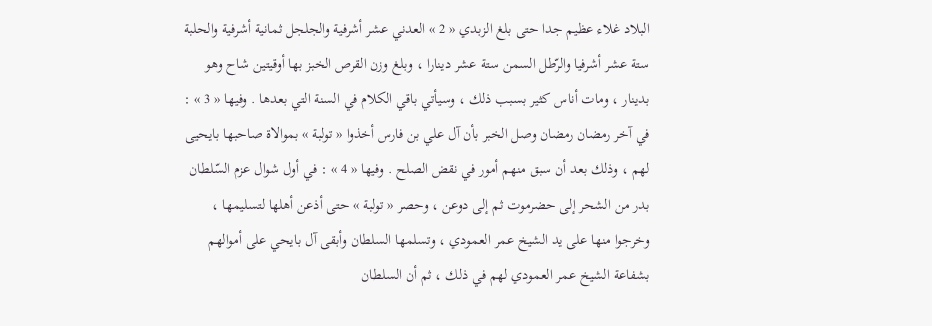البلاد غلاء عظيم جدا حتى بلغ الزبدي « 2 » العدني عشر أشرفية والجلجل ثمانية أشرفية والحلبة ستة عشر أشرفيا والرّطل السمن ستة عشر دينارا ، وبلغ وزن القرص الخبز بها أوقيتين شاح وهو بدينار ، ومات أناس كثير بسبب ذلك ، وسيأتي باقي الكلام في السنة التي بعدها . وفيها « 3 » : في آخر رمضان رمضان وصل الخبر بأن آل علي بن فارس أخذوا « تولبة » بموالاة صاحبها بايحيى لهم ، وذلك بعد أن سبق منهم أمور في نقض الصلح . وفيها « 4 » : في أول شوال عزم السّلطان بدر من الشحر إلى حضرموت ثم إلى دوعن ، وحصر « تولبة » حتى أذعن أهلها لتسليمها ، وخرجوا منها على يد الشيخ عمر العمودي ، وتسلمها السلطان وأبقى آل بايحي على أموالهم بشفاعة الشيخ عمر العمودي لهم في ذلك ، ثم أن السلطان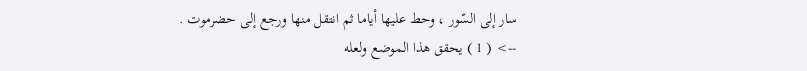سار إلى السّور ، وحط عليها أياما ثم انتقل منها ورجع إلى حضرموت .
--> ( 1 ) يحقق هذا الموضع ولعله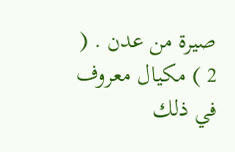صيرة من عدن . ( 2 ) مكيال معروف في ذلك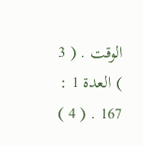الوقت . ( 3 ) العدة 1 : 167 . ( 4 )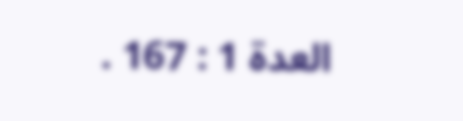العدة 1 : 167 .